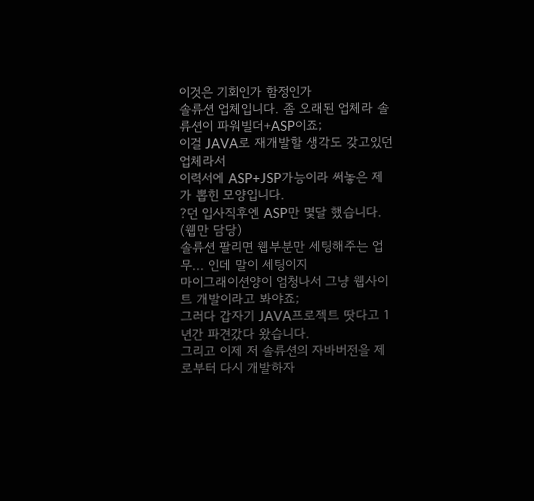이것은 기회인가 함정인가
솔류션 업체입니다. 좀 오래된 업체라 솔류션이 파워빌더+ASP이죠;
이걸 JAVA로 재개발할 생각도 갖고있던 업체라서
이력서에 ASP+JSP가능이라 써놓은 제가 뽑힌 모양입니다.
?던 입사직후엔 ASP만 몇달 했습니다. (웹만 담당)
솔류션 팔리면 웹부분만 세팅해주는 업무... 인데 말이 세팅이지
마이그래이션양이 엄청나서 그냥 웹사이트 개발이라고 봐야죠;
그러다 갑자기 JAVA프로젝트 땃다고 1년간 파견갔다 왔습니다.
그리고 이제 저 솔류션의 자바버전을 제로부터 다시 개발하자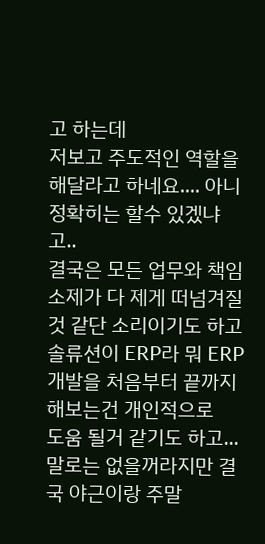고 하는데
저보고 주도적인 역할을 해달라고 하네요.... 아니 정확히는 할수 있겠냐고..
결국은 모든 업무와 책임소제가 다 제게 떠넘겨질것 같단 소리이기도 하고
솔류션이 ERP라 뭐 ERP개발을 처음부터 끝까지 해보는건 개인적으로
도움 될거 같기도 하고...
말로는 없을꺼라지만 결국 야근이랑 주말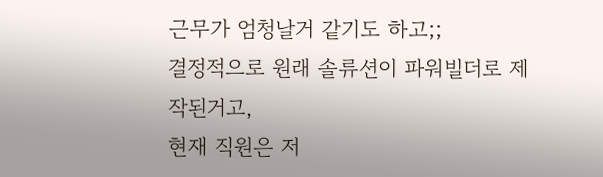근무가 엄청날거 같기도 하고;;
결정적으로 원래 솔류션이 파워빌더로 제작된거고,
현재 직원은 저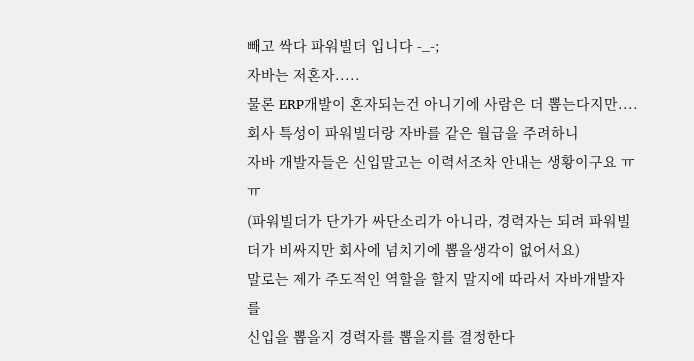빼고 싹다 파워빌더 입니다 -_-;
자바는 저혼자.....
물론 ERP개발이 혼자되는건 아니기에 사람은 더 뽑는다지만....
회사 특성이 파워빌더랑 자바를 같은 월급을 주려하니
자바 개발자들은 신입말고는 이력서조차 안내는 생황이구요 ㅠㅠ
(파워빌더가 단가가 싸단소리가 아니라, 경력자는 되려 파워빌더가 비싸지만 회사에 넘치기에 뽑을생각이 없어서요)
말로는 제가 주도적인 역할을 할지 말지에 따라서 자바개발자를
신입을 뽑을지 경력자를 뽑을지를 결정한다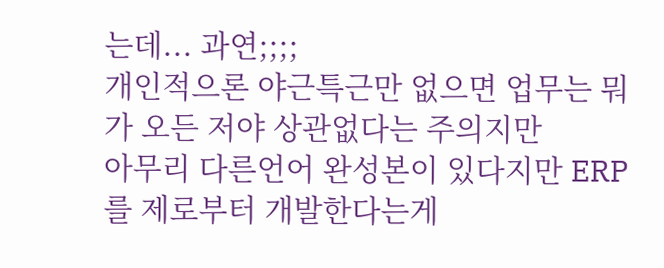는데... 과연;;;;
개인적으론 야근특근만 없으면 업무는 뭐가 오든 저야 상관없다는 주의지만
아무리 다른언어 완성본이 있다지만 ERP를 제로부터 개발한다는게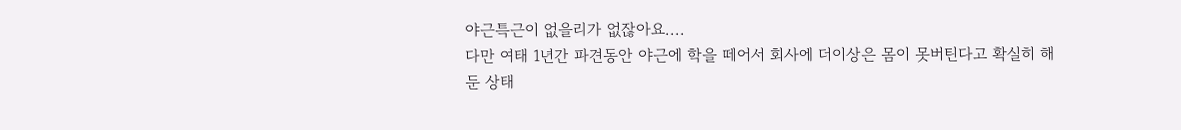야근특근이 없을리가 없잖아요....
다만 여태 1년간 파견동안 야근에 학을 떼어서 회사에 더이상은 몸이 못버틴다고 확실히 해둔 상태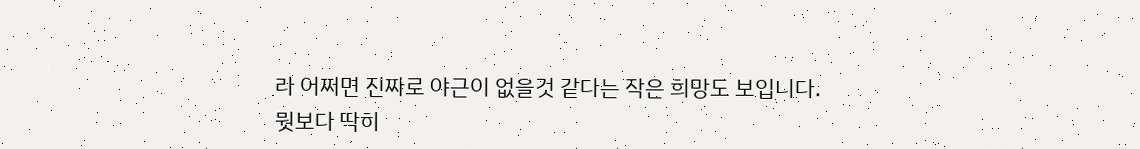라 어쩌면 진짜로 야근이 없을것 같다는 작은 희망도 보입니다.
뭣보다 딱히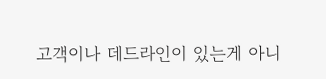고객이나 데드라인이 있는게 아니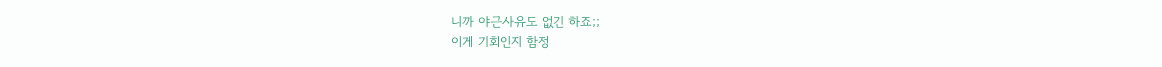니까 야근사유도 없긴 하죠;;
이게 기회인지 함정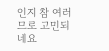인지 참 여러므로 고민되네요